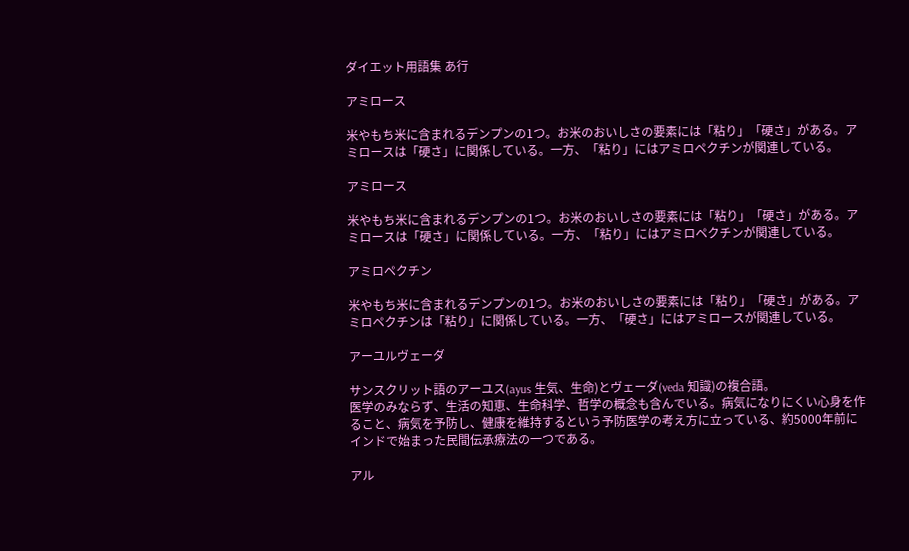ダイエット用語集 あ行

アミロース

米やもち米に含まれるデンプンの1つ。お米のおいしさの要素には「粘り」「硬さ」がある。アミロースは「硬さ」に関係している。一方、「粘り」にはアミロペクチンが関連している。

アミロース

米やもち米に含まれるデンプンの1つ。お米のおいしさの要素には「粘り」「硬さ」がある。アミロースは「硬さ」に関係している。一方、「粘り」にはアミロペクチンが関連している。

アミロペクチン

米やもち米に含まれるデンプンの1つ。お米のおいしさの要素には「粘り」「硬さ」がある。アミロペクチンは「粘り」に関係している。一方、「硬さ」にはアミロースが関連している。

アーユルヴェーダ

サンスクリット語のアーユス(ayus 生気、生命)とヴェーダ(veda 知識)の複合語。
医学のみならず、生活の知恵、生命科学、哲学の概念も含んでいる。病気になりにくい心身を作ること、病気を予防し、健康を維持するという予防医学の考え方に立っている、約5000年前にインドで始まった民間伝承療法の一つである。

アル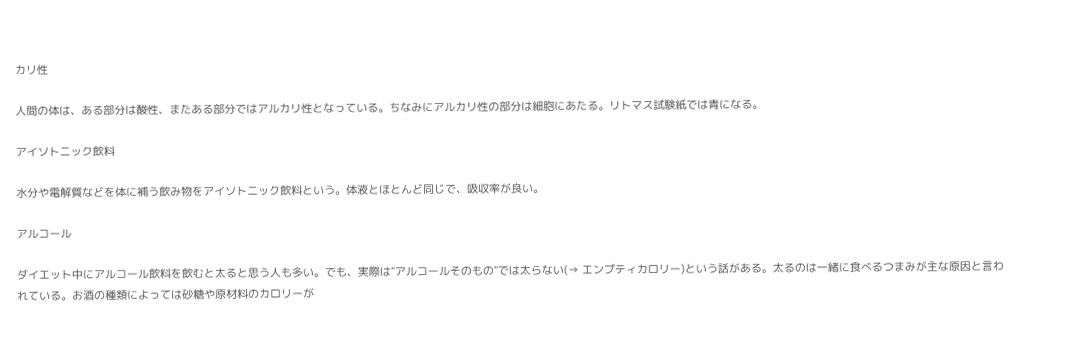カリ性

人間の体は、ある部分は酸性、またある部分ではアルカリ性となっている。ちなみにアルカリ性の部分は細胞にあたる。リトマス試験紙では青になる。

アイソトニック飲料

水分や電解質などを体に補う飲み物をアイソトニック飲料という。体液とほとんど同じで、吸収率が良い。

アルコール

ダイエット中にアルコール飲料を飲むと太ると思う人も多い。でも、実際は"アルコールそのもの"では太らない(→ エンプティカロリー)という話がある。太るのは一緒に食べるつまみが主な原因と言われている。お酒の種類によっては砂糖や原材料のカロリーが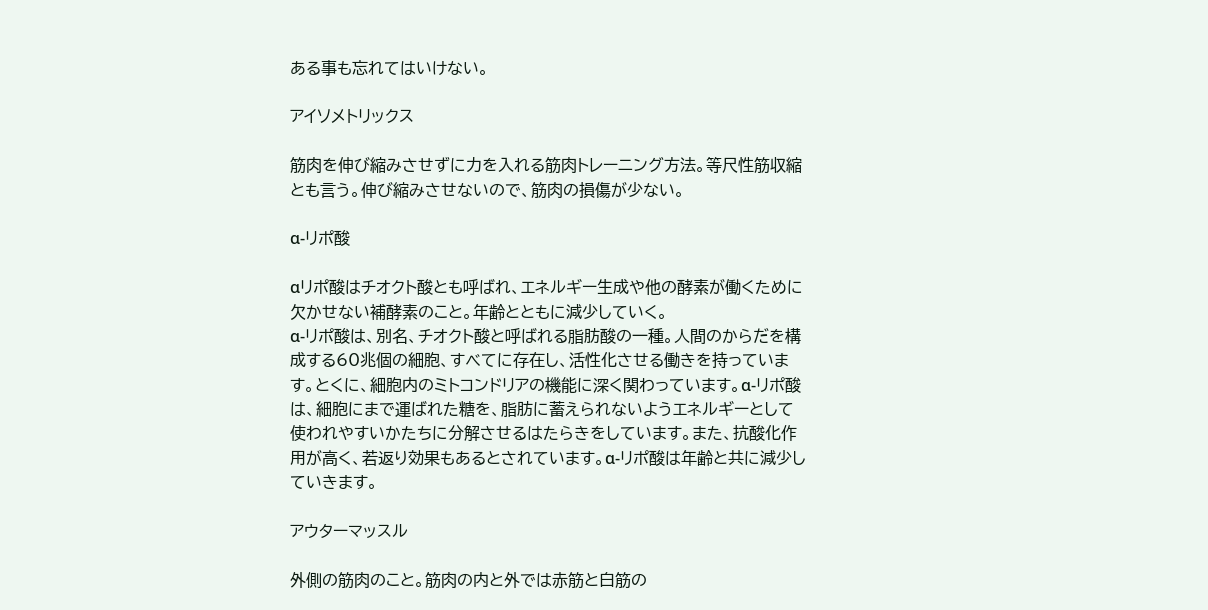ある事も忘れてはいけない。

アイソメトリックス

筋肉を伸び縮みさせずに力を入れる筋肉トレーニング方法。等尺性筋収縮とも言う。伸び縮みさせないので、筋肉の損傷が少ない。

α-リポ酸

αリポ酸はチオクト酸とも呼ばれ、エネルギー生成や他の酵素が働くために欠かせない補酵素のこと。年齢とともに減少していく。
α-リポ酸は、別名、チオクト酸と呼ばれる脂肪酸の一種。人間のからだを構成する60兆個の細胞、すべてに存在し、活性化させる働きを持っています。とくに、細胞内のミトコンドリアの機能に深く関わっています。α-リポ酸は、細胞にまで運ばれた糖を、脂肪に蓄えられないようエネルギーとして使われやすいかたちに分解させるはたらきをしています。また、抗酸化作用が高く、若返り効果もあるとされています。α-リポ酸は年齢と共に減少していきます。

アウターマッスル

外側の筋肉のこと。筋肉の内と外では赤筋と白筋の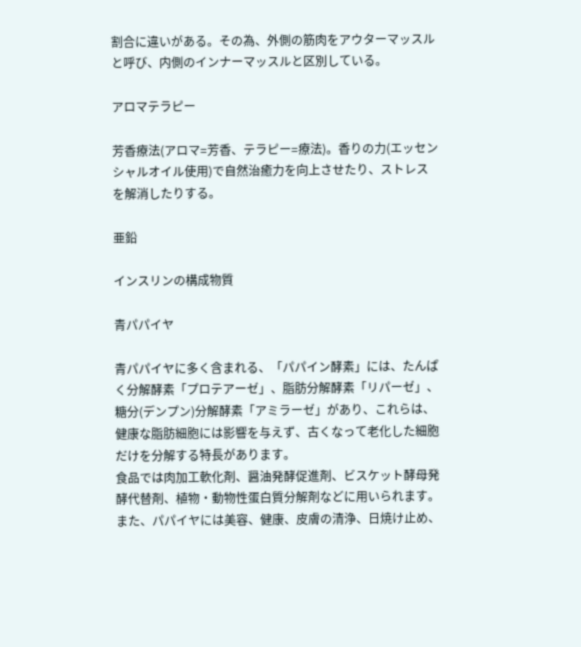割合に違いがある。その為、外側の筋肉をアウターマッスルと呼び、内側のインナーマッスルと区別している。

アロマテラピー

芳香療法(アロマ=芳香、テラピー=療法)。香りの力(エッセンシャルオイル使用)で自然治癒力を向上させたり、ストレスを解消したりする。

亜鉛

インスリンの構成物質

青パパイヤ

青パパイヤに多く含まれる、「パパイン酵素」には、たんぱく分解酵素「プロテアーゼ」、脂肪分解酵素「リパーゼ」、糖分(デンプン)分解酵素「アミラーゼ」があり、これらは、健康な脂肪細胞には影響を与えず、古くなって老化した細胞だけを分解する特長があります。
食品では肉加工軟化剤、醤油発酵促進剤、ビスケット酵母発酵代替剤、植物・動物性蛋白質分解剤などに用いられます。 また、パパイヤには美容、健康、皮膚の清浄、日焼け止め、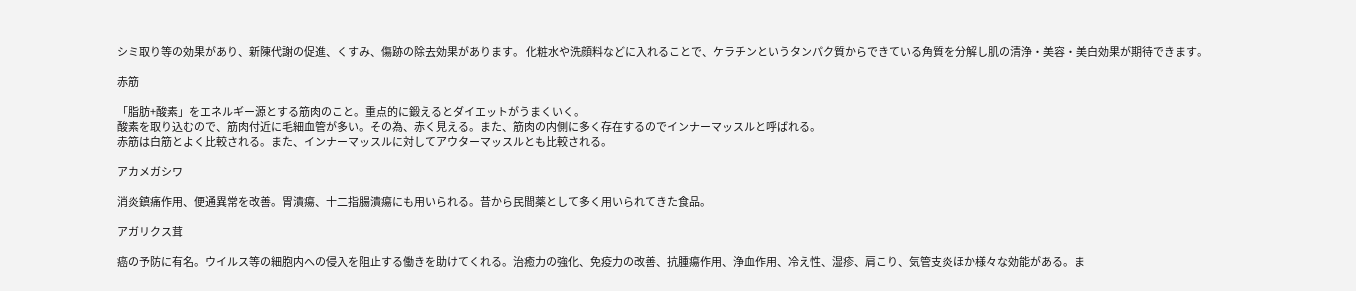シミ取り等の効果があり、新陳代謝の促進、くすみ、傷跡の除去効果があります。 化粧水や洗顔料などに入れることで、ケラチンというタンパク質からできている角質を分解し肌の清浄・美容・美白効果が期待できます。

赤筋

「脂肪+酸素」をエネルギー源とする筋肉のこと。重点的に鍛えるとダイエットがうまくいく。
酸素を取り込むので、筋肉付近に毛細血管が多い。その為、赤く見える。また、筋肉の内側に多く存在するのでインナーマッスルと呼ばれる。
赤筋は白筋とよく比較される。また、インナーマッスルに対してアウターマッスルとも比較される。

アカメガシワ

消炎鎮痛作用、便通異常を改善。胃潰瘍、十二指腸潰瘍にも用いられる。昔から民間薬として多く用いられてきた食品。

アガリクス茸

癌の予防に有名。ウイルス等の細胞内への侵入を阻止する働きを助けてくれる。治癒力の強化、免疫力の改善、抗腫瘍作用、浄血作用、冷え性、湿疹、肩こり、気管支炎ほか様々な効能がある。ま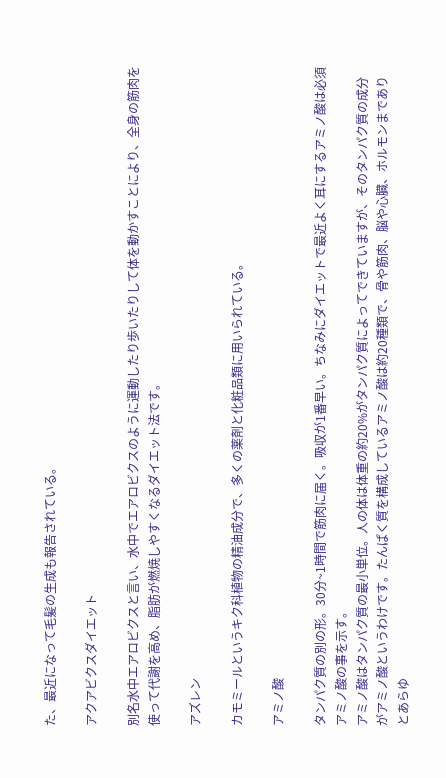た、最近になって毛髪の生成も報告されている。

アクアビクスダイエット

別名水中エアロビクスと言い、水中でエアロビクスのように運動したり歩いたりして体を動かすことにより、全身の筋肉を使って代謝を高め、脂肪が燃焼しやすくなるダイエット法です。

アズレン

カモミールというキク科植物の精油成分で、多くの薬剤と化粧品類に用いられている。

アミノ酸

タンパク質の別の形。30分~1時間で筋肉に届く。吸収が1番早い。ちなみにダイエットで最近よく耳にするアミノ酸は必須アミノ酸の事を示す。
アミノ酸はタンパク質の最小単位。人の体は体重の約20%がタンパク質によってできていますが、そのタンパク質の成分がアミノ酸というわけです。たんぱく質を構成しているアミノ酸は約20種類で、骨や筋肉、脳や心臓、ホルモンまでありとあらゆ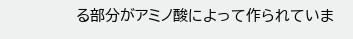る部分がアミノ酸によって作られていま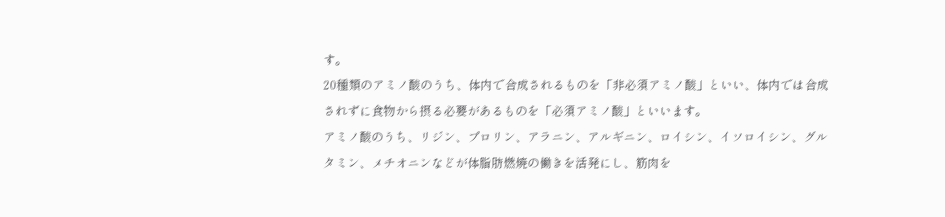す。
20種類のアミノ酸のうち、体内で合成されるものを「非必須アミノ酸」といい、体内では合成されずに食物から摂る必要があるものを「必須アミノ酸」といいます。
アミノ酸のうち、リジン、プロリン、アラニン、アルギニン、ロイシン、イソロイシン、グルタミン、メチオニンなどが体脂肪燃焼の働きを活発にし、筋肉を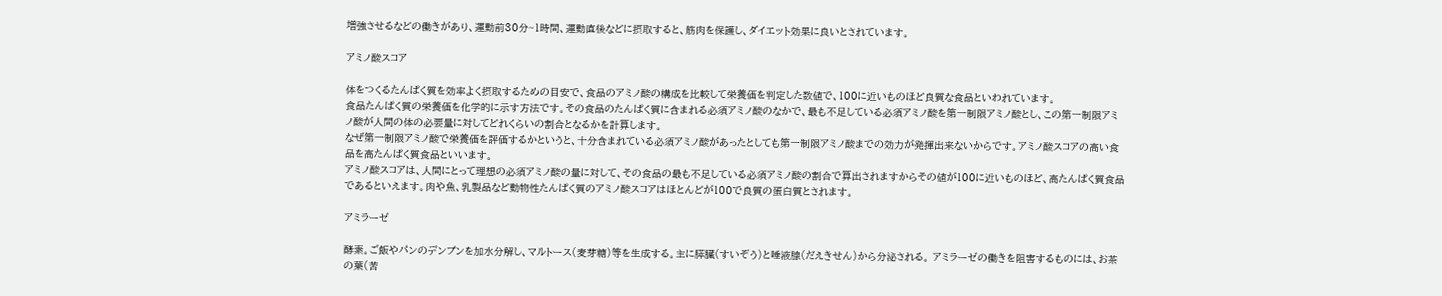増強させるなどの働きがあり、運動前30分~1時間、運動直後などに摂取すると、筋肉を保護し、ダイエット効果に良いとされています。

アミノ酸スコア

体をつくるたんぱく質を効率よく摂取するための目安で、食品のアミノ酸の構成を比較して栄養価を判定した数値で、100に近いものほど良質な食品といわれています。
食品たんぱく質の栄養価を化学的に示す方法です。その食品のたんぱく質に含まれる必須アミノ酸のなかで、最も不足している必須アミノ酸を第一制限アミノ酸とし、この第一制限アミノ酸が人間の体の必要量に対してどれくらいの割合となるかを計算します。
なぜ第一制限アミノ酸で栄養価を評価するかというと、十分含まれている必須アミノ酸があったとしても第一制限アミノ酸までの効力が発揮出来ないからです。アミノ酸スコアの高い食品を高たんぱく質食品といいます。
アミノ酸スコアは、人間にとって理想の必須アミノ酸の量に対して、その食品の最も不足している必須アミノ酸の割合で算出されますからその値が100に近いものほど、高たんぱく質食品であるといえます。肉や魚、乳製品など動物性たんぱく質のアミノ酸スコアはほとんどが100で良質の蛋白質とされます。

アミラーゼ

酵素。ご飯やパンのデンプンを加水分解し、マルトース(麦芽糖)等を生成する。主に膵臓(すいぞう)と唾液腺(だえきせん)から分泌される。 アミラーゼの働きを阻害するものには、お茶の葉(苦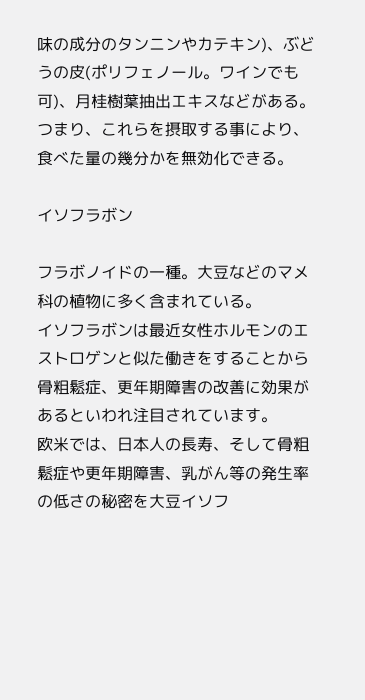味の成分のタンニンやカテキン)、ぶどうの皮(ポリフェノール。ワインでも可)、月桂樹葉抽出エキスなどがある。つまり、これらを摂取する事により、食べた量の幾分かを無効化できる。

イソフラボン

フラボノイドの一種。大豆などのマメ科の植物に多く含まれている。
イソフラボンは最近女性ホルモンのエストロゲンと似た働きをすることから骨粗鬆症、更年期障害の改善に効果があるといわれ注目されています。
欧米では、日本人の長寿、そして骨粗鬆症や更年期障害、乳がん等の発生率の低さの秘密を大豆イソフ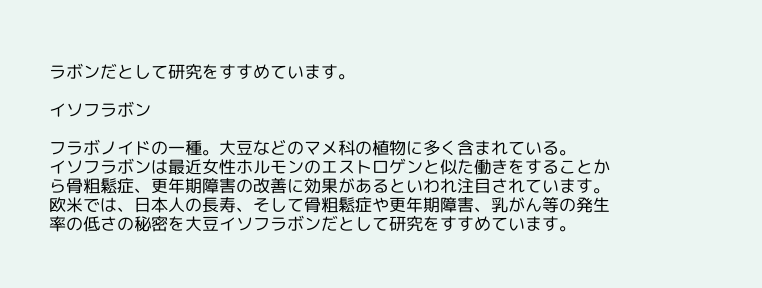ラボンだとして研究をすすめています。

イソフラボン

フラボノイドの一種。大豆などのマメ科の植物に多く含まれている。
イソフラボンは最近女性ホルモンのエストロゲンと似た働きをすることから骨粗鬆症、更年期障害の改善に効果があるといわれ注目されています。
欧米では、日本人の長寿、そして骨粗鬆症や更年期障害、乳がん等の発生率の低さの秘密を大豆イソフラボンだとして研究をすすめています。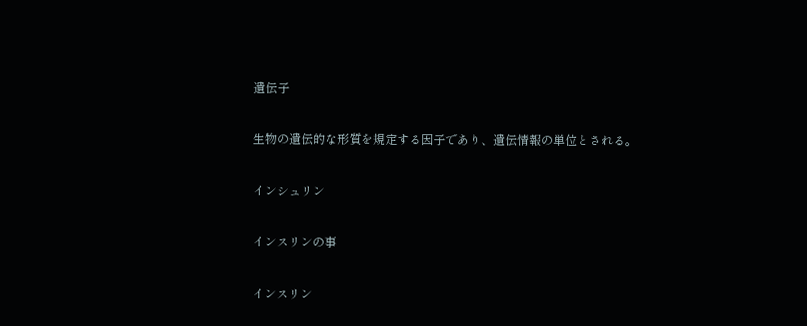遺伝子

生物の遺伝的な形質を規定する因子であり、遺伝情報の単位とされる。

インシュリン

インスリンの事

インスリン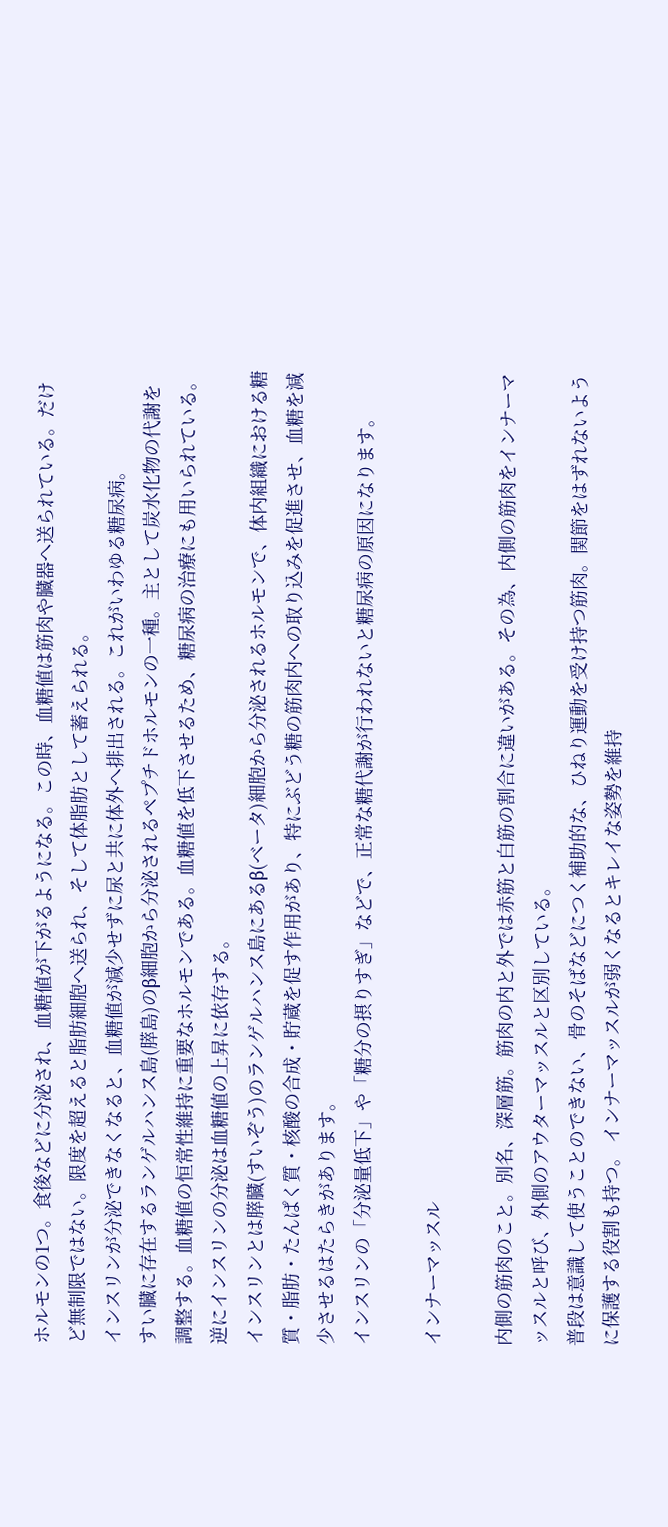ホルモンの1つ。食後などに分泌され、血糖値が下がるようになる。この時、血糖値は筋肉や臓器へ送られている。だけど無制限ではない。限度を超えると脂肪細胞へ送られ、そして体脂肪として蓄えられる。
インスリンが分泌できなくなると、血糖値が減少せずに尿と共に体外へ排出される。これがいわゆる糖尿病。
すい臓に存在するランゲルハンス島(膵島)のβ細胞から分泌されるペプチドホルモンの一種。主として炭水化物の代謝を調整する。血糖値の恒常性維持に重要なホルモンである。血糖値を低下させるため、糖尿病の治療にも用いられている。逆にインスリンの分泌は血糖値の上昇に依存する。
インスリンとは膵臓(すいぞう)のランゲルハンス島にあるβ(ベータ)細胞から分泌されるホルモンで、体内組織における糖質・脂肪・たんぱく質・核酸の合成・貯蔵を促す作用があり、特にぶどう糖の筋肉内への取り込みを促進させ、血糖を減少させるはたらきがあります。
インスリンの「分泌量低下」や「糖分の摂りすぎ」などで、正常な糖代謝が行われないと糖尿病の原因になります。

インナーマッスル

内側の筋肉のこと。別名、深層筋。筋肉の内と外では赤筋と白筋の割合に違いがある。その為、内側の筋肉をインナーマッスルと呼び、外側のアウターマッスルと区別している。
普段は意識して使うことのできない、骨のそばなどにつく補助的な、ひねり運動を受け持つ筋肉。関節をはずれないように保護する役割も持つ。 インナーマッスルが弱くなるとキレイな姿勢を維持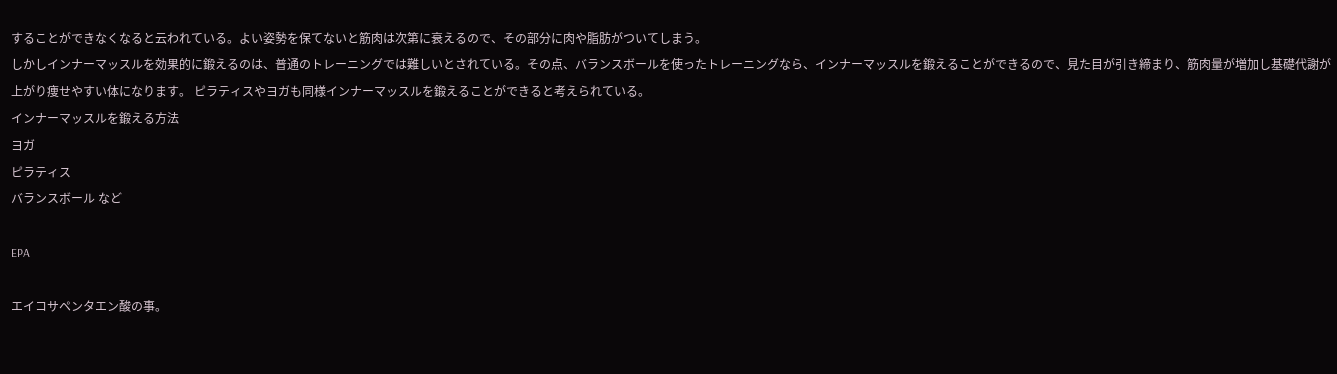することができなくなると云われている。よい姿勢を保てないと筋肉は次第に衰えるので、その部分に肉や脂肪がついてしまう。
しかしインナーマッスルを効果的に鍛えるのは、普通のトレーニングでは難しいとされている。その点、バランスボールを使ったトレーニングなら、インナーマッスルを鍛えることができるので、見た目が引き締まり、筋肉量が増加し基礎代謝が上がり痩せやすい体になります。 ピラティスやヨガも同様インナーマッスルを鍛えることができると考えられている。
インナーマッスルを鍛える方法
ヨガ
ピラティス
バランスボール など

EPA

エイコサペンタエン酸の事。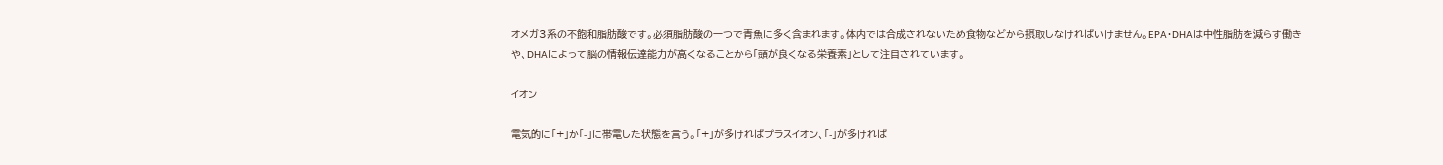オメガ3系の不飽和脂肪酸です。必須脂肪酸の一つで青魚に多く含まれます。体内では合成されないため食物などから摂取しなければいけません。EPA・DHAは中性脂肪を減らす働きや、DHAによって脳の情報伝達能力が高くなることから「頭が良くなる栄養素」として注目されています。

イオン

電気的に「+」か「-」に帯電した状態を言う。「+」が多ければプラスイオン、「-」が多ければ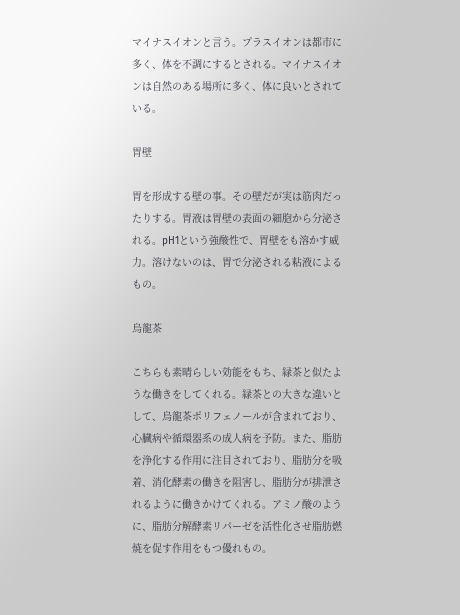マイナスイオンと言う。プラスイオンは都市に多く、体を不調にするとされる。マイナスイオンは自然のある場所に多く、体に良いとされている。

胃壁

胃を形成する壁の事。その壁だが実は筋肉だったりする。胃液は胃壁の表面の細胞から分泌される。pH1という強酸性で、胃壁をも溶かす威力。溶けないのは、胃で分泌される粘液によるもの。

烏龍茶

こちらも素晴らしい効能をもち、緑茶と似たような働きをしてくれる。緑茶との大きな違いとして、烏龍茶ポリフェノールが含まれており、心臓病や循環器系の成人病を予防。また、脂肪を浄化する作用に注目されており、脂肪分を吸着、消化酵素の働きを阻害し、脂肪分が排泄されるように働きかけてくれる。アミノ酸のように、脂肪分解酵素リパーゼを活性化させ脂肪燃焼を促す作用をもつ優れもの。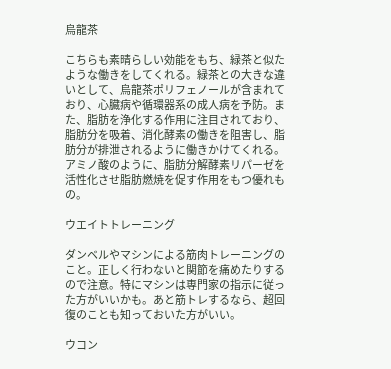烏龍茶

こちらも素晴らしい効能をもち、緑茶と似たような働きをしてくれる。緑茶との大きな違いとして、烏龍茶ポリフェノールが含まれており、心臓病や循環器系の成人病を予防。また、脂肪を浄化する作用に注目されており、脂肪分を吸着、消化酵素の働きを阻害し、脂肪分が排泄されるように働きかけてくれる。アミノ酸のように、脂肪分解酵素リパーゼを活性化させ脂肪燃焼を促す作用をもつ優れもの。

ウエイトトレーニング

ダンベルやマシンによる筋肉トレーニングのこと。正しく行わないと関節を痛めたりするので注意。特にマシンは専門家の指示に従った方がいいかも。あと筋トレするなら、超回復のことも知っておいた方がいい。

ウコン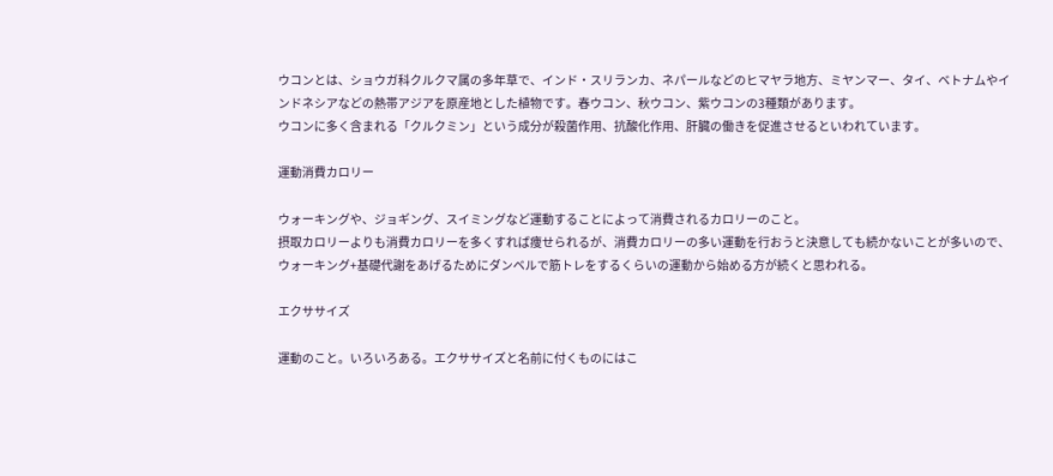ウコンとは、ショウガ科クルクマ属の多年草で、インド・スリランカ、ネパールなどのヒマヤラ地方、ミヤンマー、タイ、ベトナムやインドネシアなどの熱帯アジアを原産地とした植物です。春ウコン、秋ウコン、紫ウコンの3種類があります。
ウコンに多く含まれる「クルクミン」という成分が殺菌作用、抗酸化作用、肝臓の働きを促進させるといわれています。

運動消費カロリー

ウォーキングや、ジョギング、スイミングなど運動することによって消費されるカロリーのこと。
摂取カロリーよりも消費カロリーを多くすれば痩せられるが、消費カロリーの多い運動を行おうと決意しても続かないことが多いので、ウォーキング+基礎代謝をあげるためにダンベルで筋トレをするくらいの運動から始める方が続くと思われる。

エクササイズ

運動のこと。いろいろある。エクササイズと名前に付くものにはこ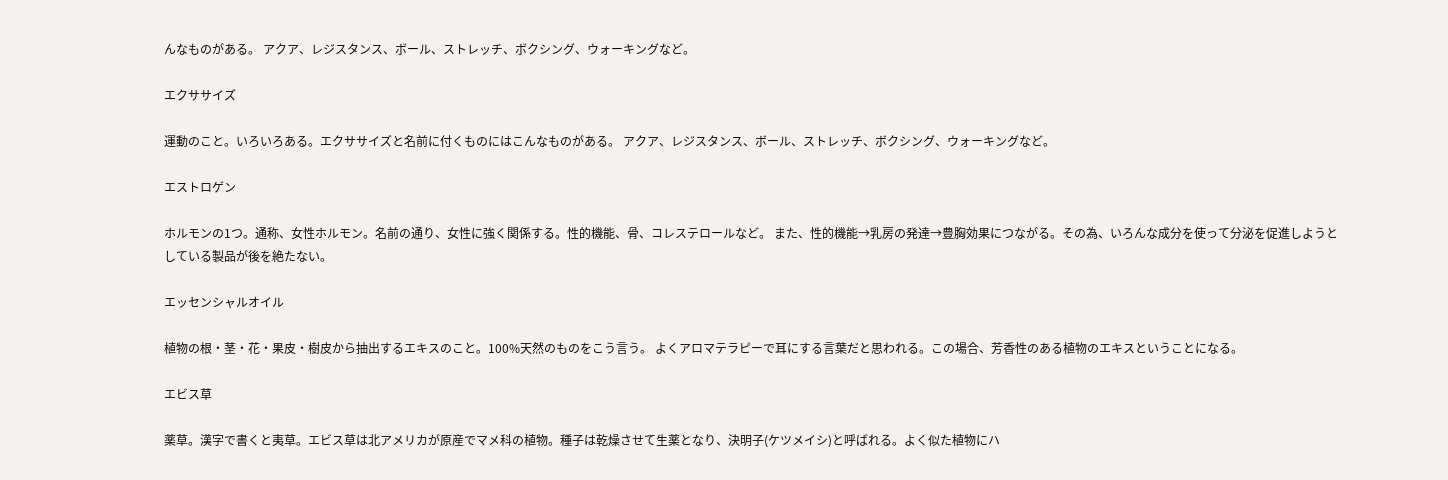んなものがある。 アクア、レジスタンス、ボール、ストレッチ、ボクシング、ウォーキングなど。

エクササイズ

運動のこと。いろいろある。エクササイズと名前に付くものにはこんなものがある。 アクア、レジスタンス、ボール、ストレッチ、ボクシング、ウォーキングなど。

エストロゲン

ホルモンの1つ。通称、女性ホルモン。名前の通り、女性に強く関係する。性的機能、骨、コレステロールなど。 また、性的機能→乳房の発達→豊胸効果につながる。その為、いろんな成分を使って分泌を促進しようとしている製品が後を絶たない。

エッセンシャルオイル

植物の根・茎・花・果皮・樹皮から抽出するエキスのこと。100%天然のものをこう言う。 よくアロマテラピーで耳にする言葉だと思われる。この場合、芳香性のある植物のエキスということになる。

エビス草

薬草。漢字で書くと夷草。エビス草は北アメリカが原産でマメ科の植物。種子は乾燥させて生薬となり、決明子(ケツメイシ)と呼ばれる。よく似た植物にハ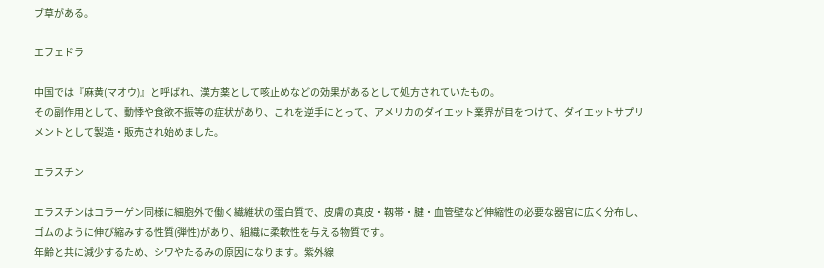ブ草がある。

エフェドラ

中国では『麻黄(マオウ)』と呼ばれ、漢方薬として咳止めなどの効果があるとして処方されていたもの。
その副作用として、動悸や食欲不振等の症状があり、これを逆手にとって、アメリカのダイエット業界が目をつけて、ダイエットサプリメントとして製造・販売され始めました。

エラスチン

エラスチンはコラーゲン同様に細胞外で働く繊維状の蛋白質で、皮膚の真皮・靱帯・腱・血管壁など伸縮性の必要な器官に広く分布し、ゴムのように伸び縮みする性質(弾性)があり、組織に柔軟性を与える物質です。
年齢と共に減少するため、シワやたるみの原因になります。紫外線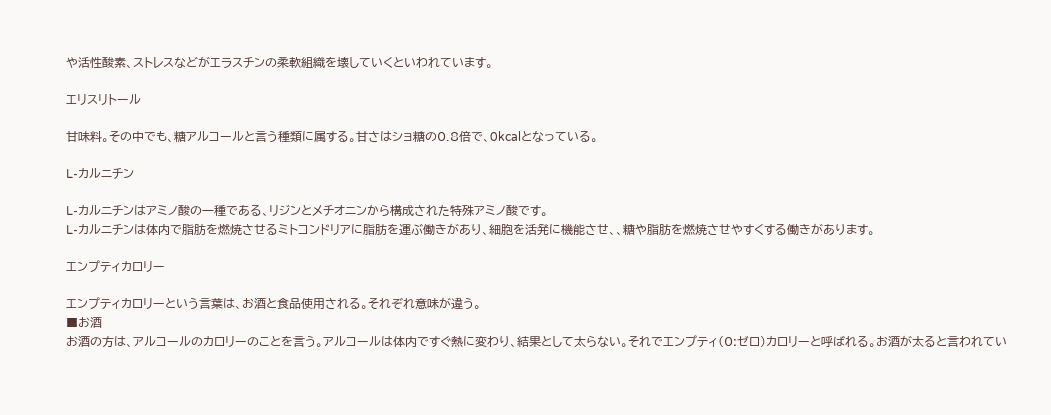や活性酸素、ストレスなどがエラスチンの柔軟組織を壊していくといわれています。

エリスリトール

甘味料。その中でも、糖アルコールと言う種類に属する。甘さはショ糖の0.8倍で、0kcalとなっている。

L-カルニチン

L-カルニチンはアミノ酸の一種である、リジンとメチオニンから構成された特殊アミノ酸です。
L-カルニチンは体内で脂肪を燃焼させるミトコンドリアに脂肪を運ぶ働きがあり、細胞を活発に機能させ、、糖や脂肪を燃焼させやすくする働きがあります。

エンプティカロリー

エンプティカロリーという言葉は、お酒と食品使用される。それぞれ意味が違う。
■お酒
お酒の方は、アルコールのカロリーのことを言う。アルコールは体内ですぐ熱に変わり、結果として太らない。それでエンプティ(0:ゼロ)カロリーと呼ばれる。お酒が太ると言われてい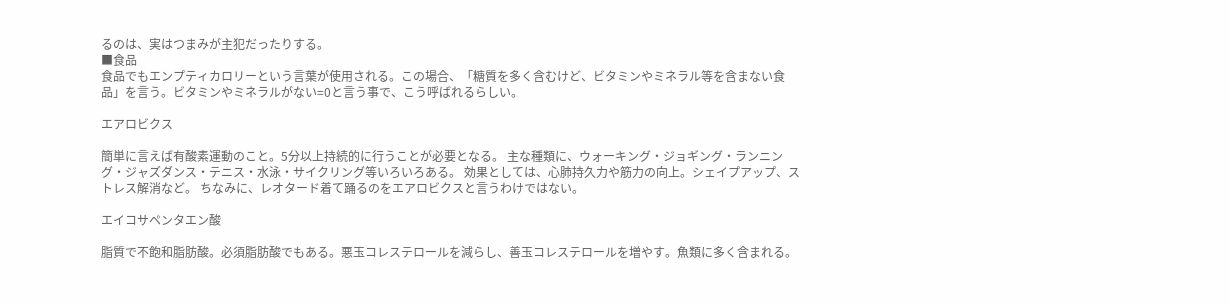るのは、実はつまみが主犯だったりする。
■食品
食品でもエンプティカロリーという言葉が使用される。この場合、「糖質を多く含むけど、ビタミンやミネラル等を含まない食品」を言う。ビタミンやミネラルがない=0と言う事で、こう呼ばれるらしい。

エアロビクス

簡単に言えば有酸素運動のこと。5分以上持続的に行うことが必要となる。 主な種類に、ウォーキング・ジョギング・ランニング・ジャズダンス・テニス・水泳・サイクリング等いろいろある。 効果としては、心肺持久力や筋力の向上。シェイプアップ、ストレス解消など。 ちなみに、レオタード着て踊るのをエアロビクスと言うわけではない。

エイコサペンタエン酸

脂質で不飽和脂肪酸。必須脂肪酸でもある。悪玉コレステロールを減らし、善玉コレステロールを増やす。魚類に多く含まれる。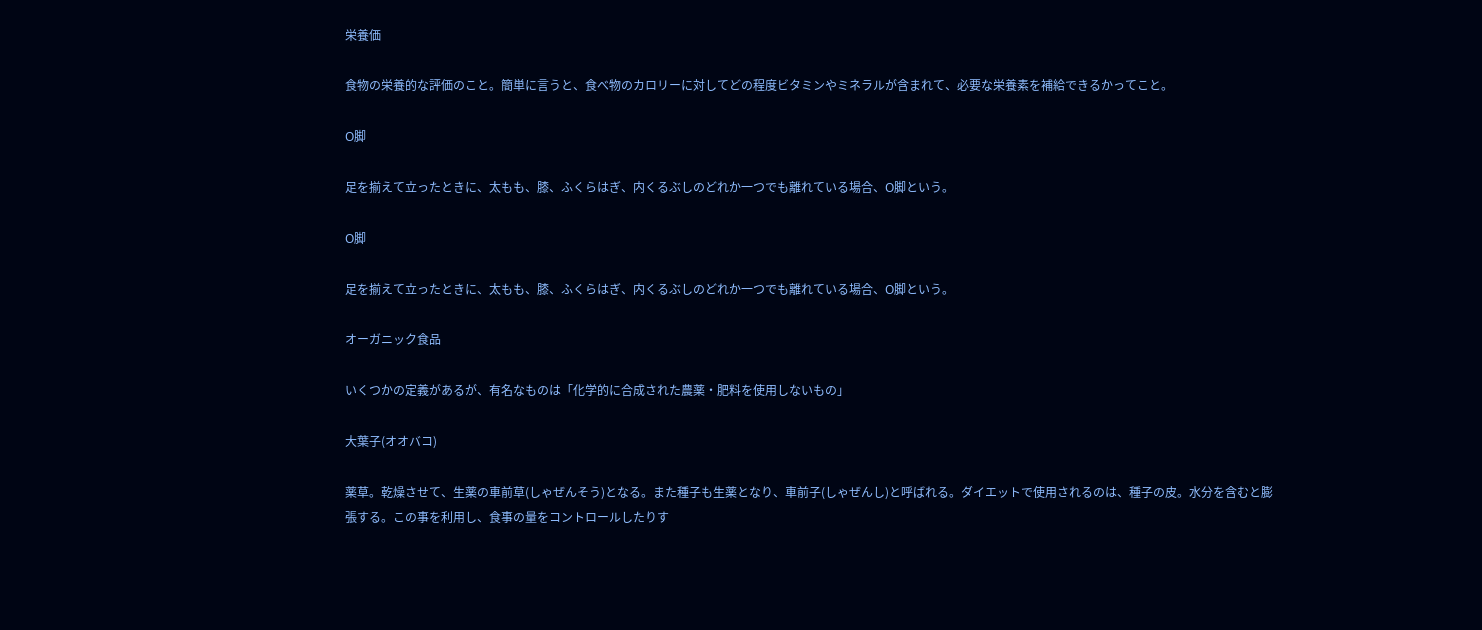栄養価

食物の栄養的な評価のこと。簡単に言うと、食べ物のカロリーに対してどの程度ビタミンやミネラルが含まれて、必要な栄養素を補給できるかってこと。

O脚

足を揃えて立ったときに、太もも、膝、ふくらはぎ、内くるぶしのどれか一つでも離れている場合、O脚という。

O脚

足を揃えて立ったときに、太もも、膝、ふくらはぎ、内くるぶしのどれか一つでも離れている場合、O脚という。

オーガニック食品

いくつかの定義があるが、有名なものは「化学的に合成された農薬・肥料を使用しないもの」

大葉子(オオバコ)

薬草。乾燥させて、生薬の車前草(しゃぜんそう)となる。また種子も生薬となり、車前子(しゃぜんし)と呼ばれる。ダイエットで使用されるのは、種子の皮。水分を含むと膨張する。この事を利用し、食事の量をコントロールしたりす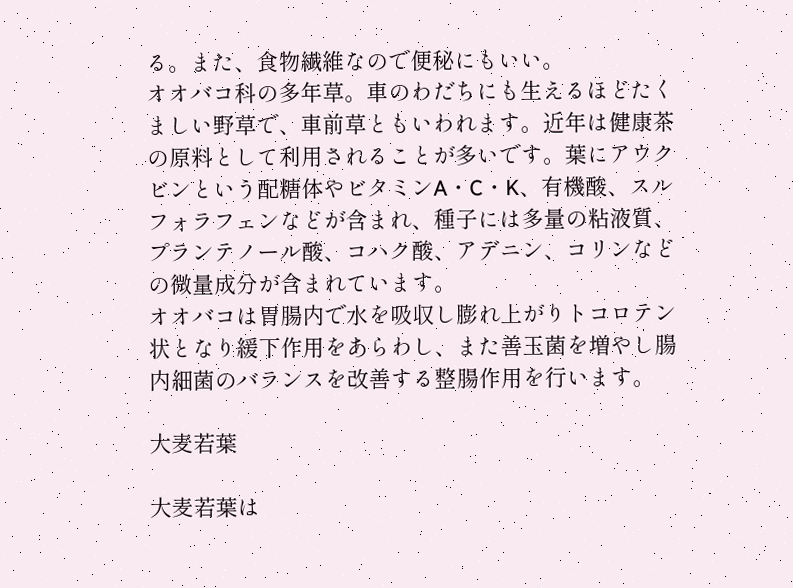る。また、食物繊維なので便秘にもいい。
オオバコ科の多年草。車のわだちにも生えるほどたくましい野草で、車前草ともいわれます。近年は健康茶の原料として利用されることが多いです。葉にアウクビンという配糖体やビタミンA・C・K、有機酸、スルフォラフェンなどが含まれ、種子には多量の粘液質、プランテノール酸、コハク酸、アデニン、コリンなどの微量成分が含まれています。
オオバコは胃腸内で水を吸収し膨れ上がりトコロテン状となり緩下作用をあらわし、また善玉菌を増やし腸内細菌のバランスを改善する整腸作用を行います。

大麦若葉

大麦若葉は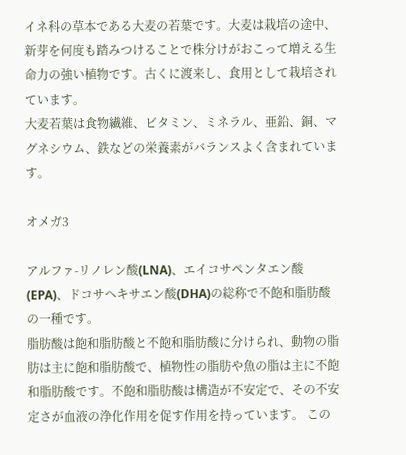イネ科の草本である大麦の若葉です。大麦は栽培の途中、新芽を何度も踏みつけることで株分けがおこって増える生命力の強い植物です。古くに渡来し、食用として栽培されています。
大麦若葉は食物繊維、ビタミン、ミネラル、亜鉛、銅、マグネシウム、鉄などの栄養素がバランスよく含まれています。

オメガ3

アルファ-リノレン酸(LNA)、エイコサペンタエン酸(EPA)、ドコサヘキサエン酸(DHA)の総称で不飽和脂肪酸の一種です。
脂肪酸は飽和脂肪酸と不飽和脂肪酸に分けられ、動物の脂肪は主に飽和脂肪酸で、植物性の脂肪や魚の脂は主に不飽和脂肪酸です。不飽和脂肪酸は構造が不安定で、その不安定さが血液の浄化作用を促す作用を持っています。 この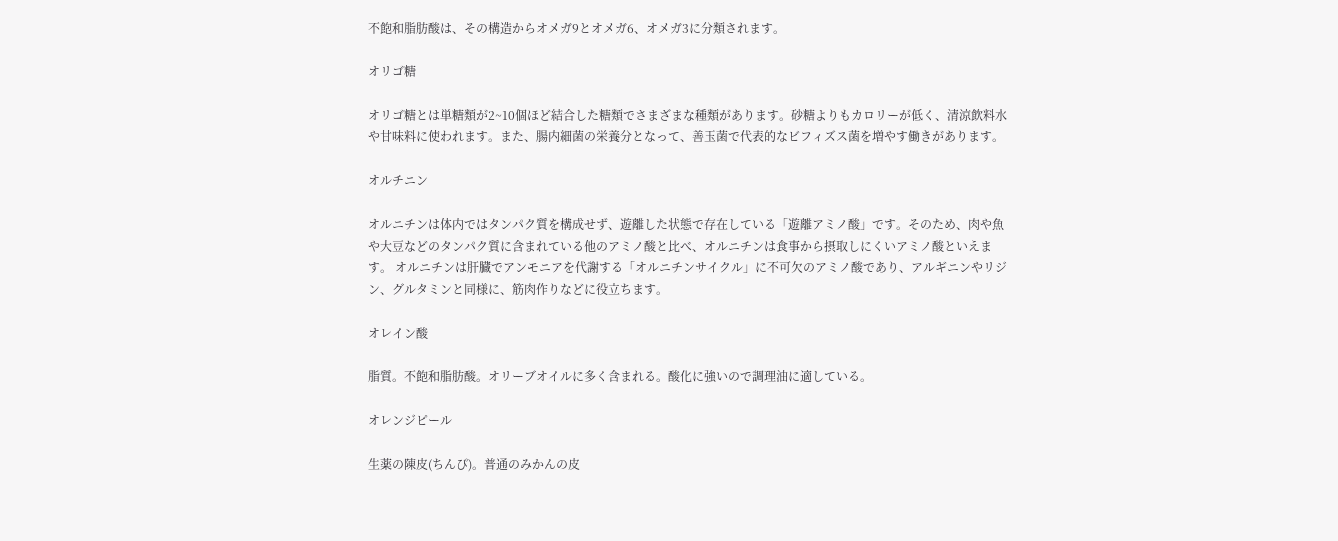不飽和脂肪酸は、その構造からオメガ9とオメガ6、オメガ3に分類されます。

オリゴ糖

オリゴ糖とは単糖類が2~10個ほど結合した糖類でさまざまな種類があります。砂糖よりもカロリーが低く、清涼飲料水や甘味料に使われます。また、腸内細菌の栄養分となって、善玉菌で代表的なビフィズス菌を増やす働きがあります。

オルチニン

オルニチンは体内ではタンパク質を構成せず、遊離した状態で存在している「遊離アミノ酸」です。そのため、肉や魚や大豆などのタンパク質に含まれている他のアミノ酸と比べ、オルニチンは食事から摂取しにくいアミノ酸といえます。 オルニチンは肝臓でアンモニアを代謝する「オルニチンサイクル」に不可欠のアミノ酸であり、アルギニンやリジン、グルタミンと同様に、筋肉作りなどに役立ちます。

オレイン酸

脂質。不飽和脂肪酸。オリーブオイルに多く含まれる。酸化に強いので調理油に適している。

オレンジピール

生薬の陳皮(ちんぴ)。普通のみかんの皮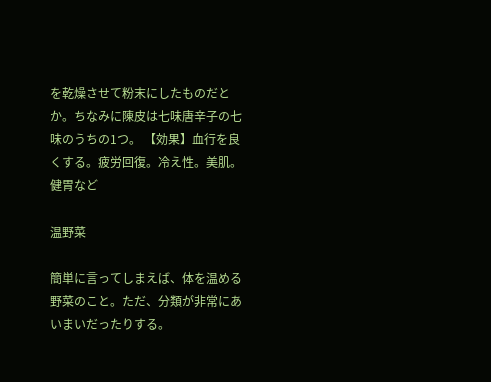を乾燥させて粉末にしたものだとか。ちなみに陳皮は七味唐辛子の七味のうちの1つ。 【効果】血行を良くする。疲労回復。冷え性。美肌。健胃など

温野菜

簡単に言ってしまえば、体を温める野菜のこと。ただ、分類が非常にあいまいだったりする。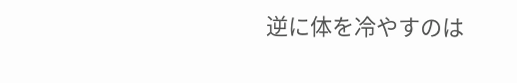逆に体を冷やすのは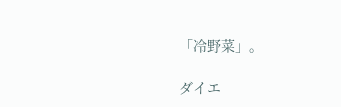「冷野菜」。

ダイエ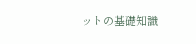ットの基礎知識